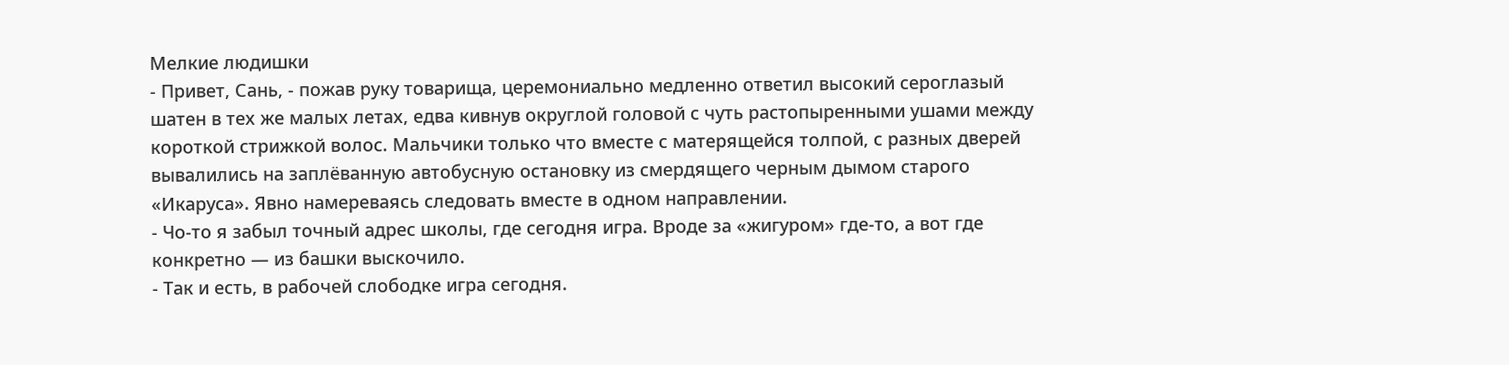Мелкие людишки
- Привет, Сань, - пожав руку товарища, церемониально медленно ответил высокий сероглазый шатен в тех же малых летах, едва кивнув округлой головой с чуть растопыренными ушами между короткой стрижкой волос. Мальчики только что вместе с матерящейся толпой, с разных дверей вывалились на заплёванную автобусную остановку из смердящего черным дымом старого «Икаруса». Явно намереваясь следовать вместе в одном направлении.
- Чо-то я забыл точный адрес школы, где сегодня игра. Вроде за «жигуром» где-то, а вот где конкретно — из башки выскочило.
- Так и есть, в рабочей слободке игра сегодня.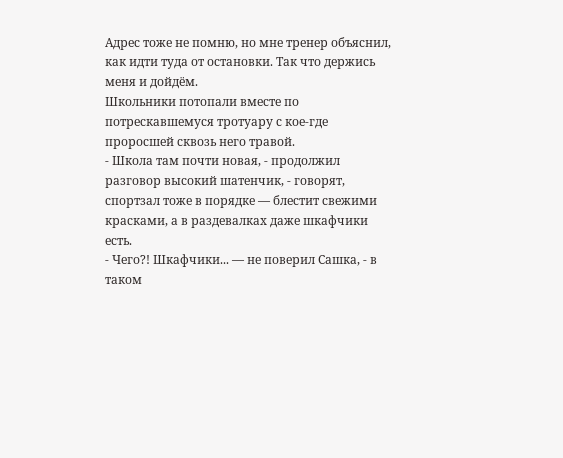Адрес тоже не помню, но мне тренер объяснил, как идти туда от остановки. Так что держись меня и дойдём.
Школьники потопали вместе по потрескавшемуся тротуару с кое-где проросшей сквозь него травой.
- Школа там почти новая, - продолжил разговор высокий шатенчик, - говорят, спортзал тоже в порядке — блестит свежими красками, а в раздевалках даже шкафчики есть.
- Чего?! Шкафчики... — не поверил Сашка, - в таком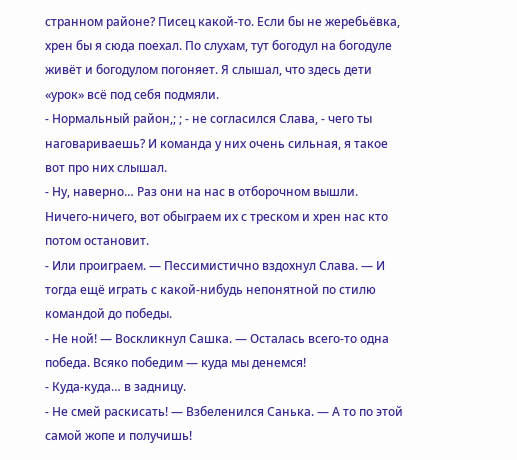странном районе? Писец какой-то. Если бы не жеребьёвка, хрен бы я сюда поехал. По слухам, тут богодул на богодуле живёт и богодулом погоняет. Я слышал, что здесь дети «урок» всё под себя подмяли.
- Нормальный район,; ; - не согласился Слава, - чего ты наговариваешь? И команда у них очень сильная, я такое вот про них слышал.
- Ну, наверно… Раз они на нас в отборочном вышли. Ничего-ничего, вот обыграем их с треском и хрен нас кто потом остановит.
- Или проиграем. — Пессимистично вздохнул Слава. — И тогда ещё играть с какой-нибудь непонятной по стилю командой до победы.
- Не ной! — Воскликнул Сашка. — Осталась всего-то одна победа. Всяко победим — куда мы денемся!
- Куда-куда… в задницу.
- Не смей раскисать! — Взбеленился Санька. — А то по этой самой жопе и получишь!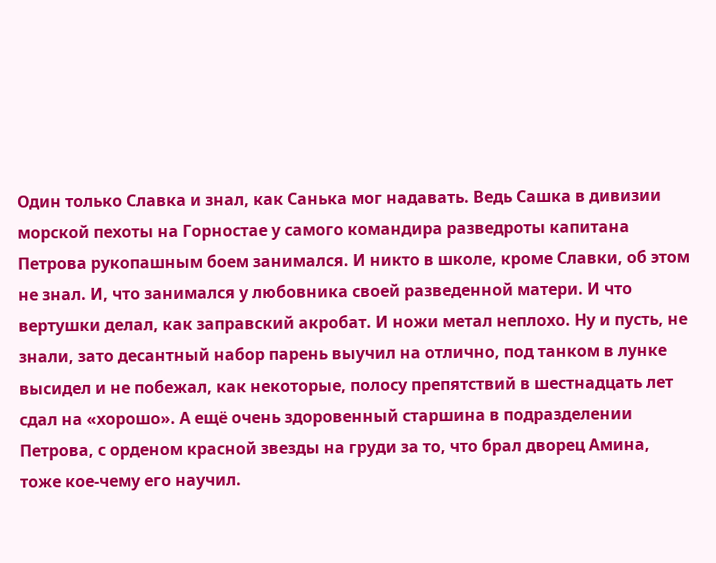Один только Славка и знал, как Санька мог надавать. Ведь Сашка в дивизии морской пехоты на Горностае у самого командира разведроты капитана Петрова рукопашным боем занимался. И никто в школе, кроме Славки, об этом не знал. И, что занимался у любовника своей разведенной матери. И что вертушки делал, как заправский акробат. И ножи метал неплохо. Ну и пусть, не знали, зато десантный набор парень выучил на отлично, под танком в лунке высидел и не побежал, как некоторые, полосу препятствий в шестнадцать лет сдал на «хорошо». А ещё очень здоровенный старшина в подразделении Петрова, с орденом красной звезды на груди за то, что брал дворец Амина, тоже кое-чему его научил.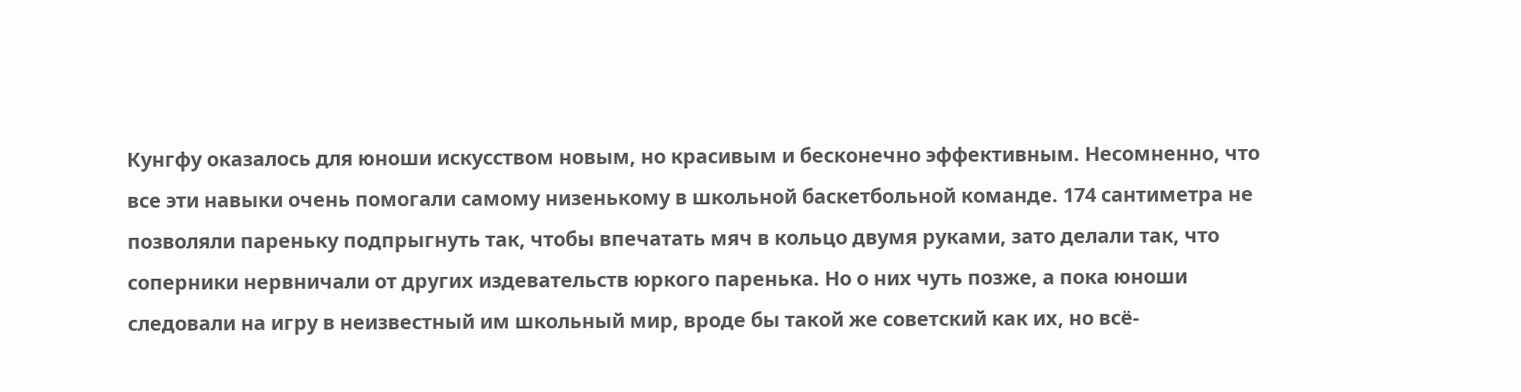Кунгфу оказалось для юноши искусством новым, но красивым и бесконечно эффективным. Несомненно, что все эти навыки очень помогали самому низенькому в школьной баскетбольной команде. 174 сантиметра не позволяли пареньку подпрыгнуть так, чтобы впечатать мяч в кольцо двумя руками, зато делали так, что соперники нервничали от других издевательств юркого паренька. Но о них чуть позже, а пока юноши следовали на игру в неизвестный им школьный мир, вроде бы такой же советский как их, но всё-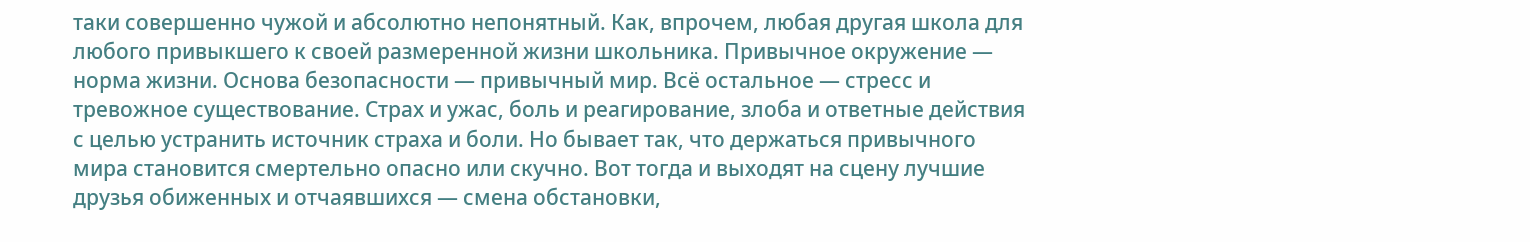таки совершенно чужой и абсолютно непонятный. Как, впрочем, любая другая школа для любого привыкшего к своей размеренной жизни школьника. Привычное окружение — норма жизни. Основа безопасности — привычный мир. Всё остальное — стресс и тревожное существование. Страх и ужас, боль и реагирование, злоба и ответные действия с целью устранить источник страха и боли. Но бывает так, что держаться привычного мира становится смертельно опасно или скучно. Вот тогда и выходят на сцену лучшие друзья обиженных и отчаявшихся — смена обстановки,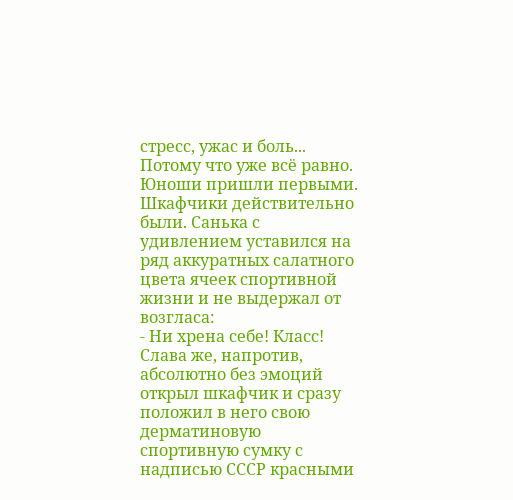стресс, ужас и боль... Потому что уже всё равно.
Юноши пришли первыми. Шкафчики действительно были. Санька с удивлением уставился на ряд аккуратных салатного цвета ячеек спортивной жизни и не выдержал от возгласа:
- Ни хрена себе! Класс!
Слава же, напротив, абсолютно без эмоций открыл шкафчик и сразу положил в него свою дерматиновую спортивную сумку с надписью СССР красными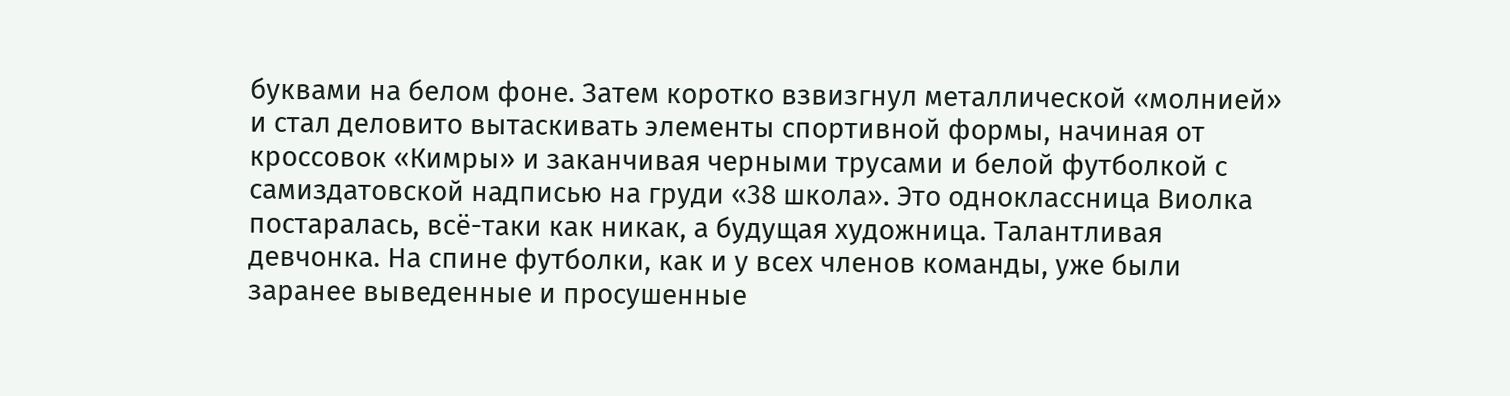буквами на белом фоне. Затем коротко взвизгнул металлической «молнией» и стал деловито вытаскивать элементы спортивной формы, начиная от кроссовок «Кимры» и заканчивая черными трусами и белой футболкой с самиздатовской надписью на груди «38 школа». Это одноклассница Виолка постаралась, всё-таки как никак, а будущая художница. Талантливая девчонка. На спине футболки, как и у всех членов команды, уже были заранее выведенные и просушенные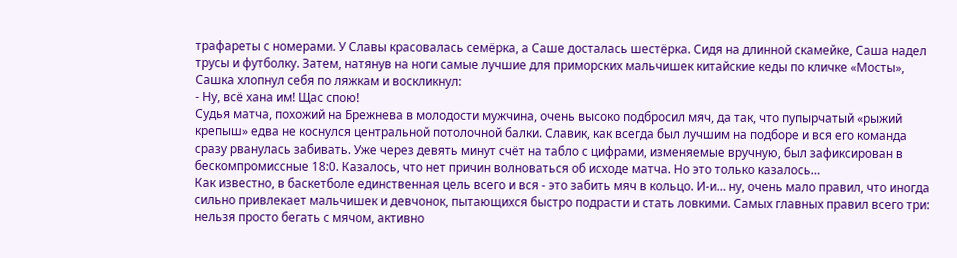трафареты с номерами. У Славы красовалась семёрка, а Саше досталась шестёрка. Сидя на длинной скамейке, Саша надел трусы и футболку. Затем, натянув на ноги самые лучшие для приморских мальчишек китайские кеды по кличке «Мосты», Сашка хлопнул себя по ляжкам и воскликнул:
- Ну, всё хана им! Щас спою!
Судья матча, похожий на Брежнева в молодости мужчина, очень высоко подбросил мяч, да так, что пупырчатый «рыжий крепыш» едва не коснулся центральной потолочной балки. Славик, как всегда был лучшим на подборе и вся его команда сразу рванулась забивать. Уже через девять минут счёт на табло с цифрами, изменяемые вручную, был зафиксирован в бескомпромиссные 18:0. Казалось, что нет причин волноваться об исходе матча. Но это только казалось…
Как известно, в баскетболе единственная цель всего и вся - это забить мяч в кольцо. И-и… ну, очень мало правил, что иногда сильно привлекает мальчишек и девчонок, пытающихся быстро подрасти и стать ловкими. Самых главных правил всего три: нельзя просто бегать с мячом, активно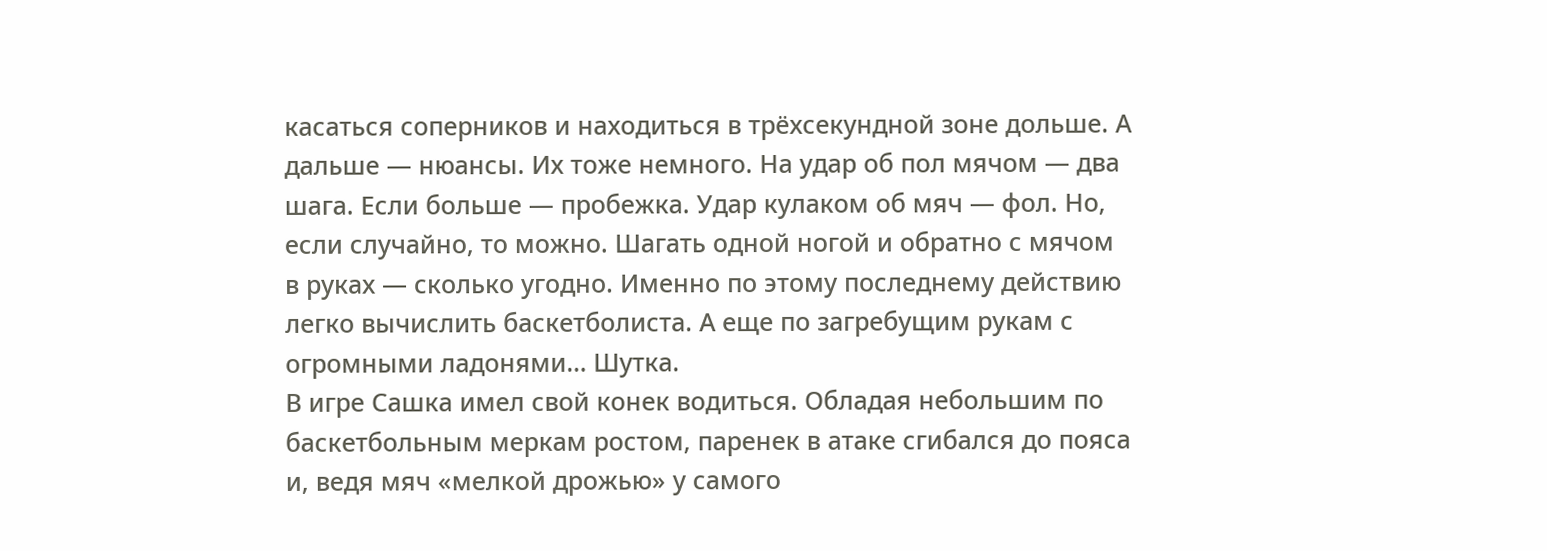касаться соперников и находиться в трёхсекундной зоне дольше. А дальше — нюансы. Их тоже немного. На удар об пол мячом — два шага. Если больше — пробежка. Удар кулаком об мяч — фол. Но, если случайно, то можно. Шагать одной ногой и обратно с мячом в руках — сколько угодно. Именно по этому последнему действию легко вычислить баскетболиста. А еще по загребущим рукам с огромными ладонями… Шутка.
В игре Сашка имел свой конек водиться. Обладая небольшим по баскетбольным меркам ростом, паренек в атаке сгибался до пояса и, ведя мяч «мелкой дрожью» у самого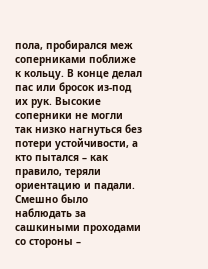пола, пробирался меж соперниками поближе к кольцу. В конце делал пас или бросок из-под их рук. Высокие соперники не могли так низко нагнуться без потери устойчивости, а кто пытался – как правило, теряли ориентацию и падали. Смешно было наблюдать за сашкиными проходами со стороны –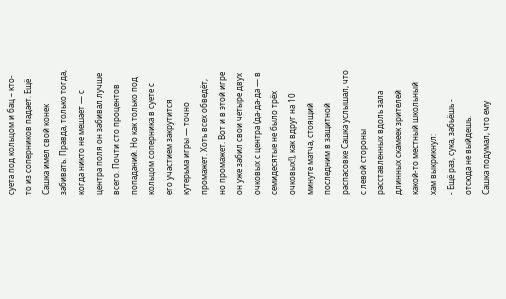суета под кольцом и бац – кто-то из соперников падает. Ещё Сашка имел свой конек забивать. Правда, только тогда, когда никто не мешает — с центра поля он забивал лучше всего. Почти сто процентов попаданий. Но как только под кольцом соперника в суете с его участием закрутится кутерьма игры — точно промажет. Хоть всех обведёт, но промажет. Вот и в этой игре он уже забил свои четыре двух очковых с центра (да-да-да — в семидесятые не было трёх очковых!), как вдруг на 10 минуте матча, стоящий последним в защитной распасовке Сашка услышал, что с левой стороны расставленных вдоль зала длинных скамеек зрителей какой-то местный школьный хам выкрикнул:
- Ещё раз, сука, забьёшь - отсюда не выйдешь.
Сашка подумал, что ему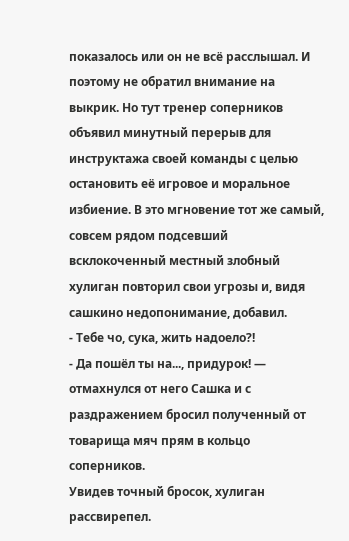показалось или он не всё расслышал. И поэтому не обратил внимание на выкрик. Но тут тренер соперников объявил минутный перерыв для инструктажа своей команды с целью остановить её игровое и моральное избиение. В это мгновение тот же самый, совсем рядом подсевший всклокоченный местный злобный хулиган повторил свои угрозы и, видя сашкино недопонимание, добавил.
- Тебе чо, сука, жить надоело?!
- Да пошёл ты на..., придурок! — отмахнулся от него Сашка и с раздражением бросил полученный от товарища мяч прям в кольцо соперников.
Увидев точный бросок, хулиган рассвирепел.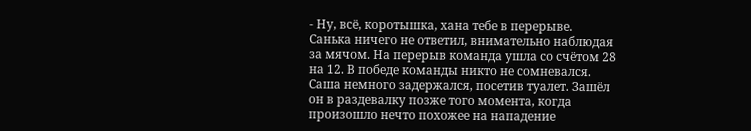- Ну, всё, коротышка, хана тебе в перерыве.
Санька ничего не ответил, внимательно наблюдая за мячом. На перерыв команда ушла со счётом 28 на 12. В победе команды никто не сомневался. Саша немного задержался, посетив туалет. Зашёл он в раздевалку позже того момента, когда произошло нечто похожее на нападение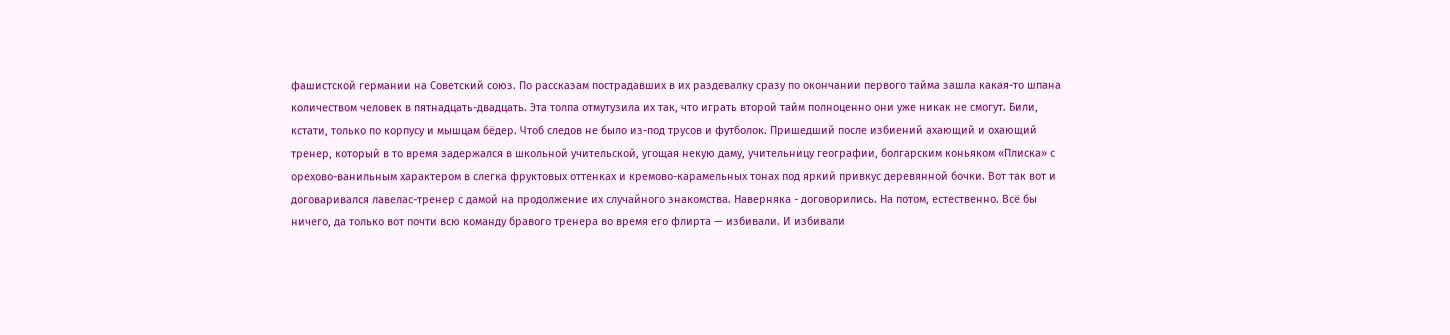фашистской германии на Советский союз. По рассказам пострадавших в их раздевалку сразу по окончании первого тайма зашла какая-то шпана количеством человек в пятнадцать-двадцать. Эта толпа отмутузила их так, что играть второй тайм полноценно они уже никак не смогут. Били, кстати, только по корпусу и мышцам бёдер. Чтоб следов не было из-под трусов и футболок. Пришедший после избиений ахающий и охающий тренер, который в то время задержался в школьной учительской, угощая некую даму, учительницу географии, болгарским коньяком «Плиска» с орехово-ванильным характером в слегка фруктовых оттенках и кремово-карамельных тонах под яркий привкус деревянной бочки. Вот так вот и договаривался лавелас-тренер с дамой на продолжение их случайного знакомства. Наверняка - договорились. На потом, естественно. Всё бы ничего, да только вот почти всю команду бравого тренера во время его флирта — избивали. И избивали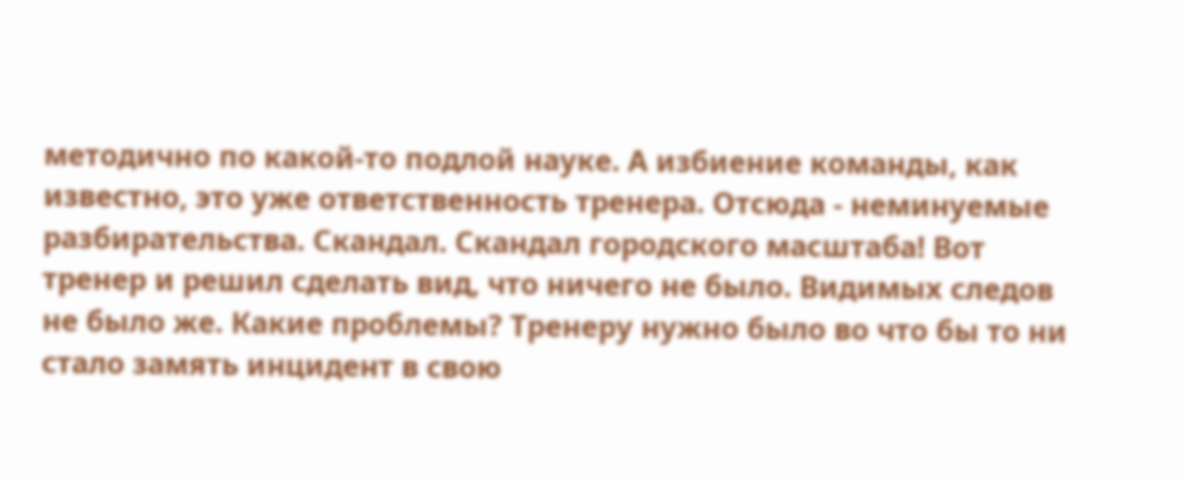методично по какой-то подлой науке. А избиение команды, как известно, это уже ответственность тренера. Отсюда - неминуемые разбирательства. Скандал. Скандал городского масштаба! Вот тренер и решил сделать вид, что ничего не было. Видимых следов не было же. Какие проблемы? Тренеру нужно было во что бы то ни стало замять инцидент в свою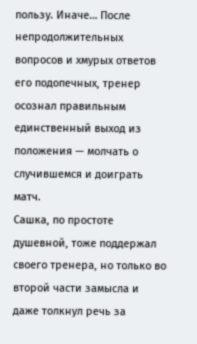пользу. Иначе… После непродолжительных вопросов и хмурых ответов его подопечных, тренер осознал правильным единственный выход из положения — молчать о случившемся и доиграть матч.
Сашка, по простоте душевной, тоже поддержал своего тренера, но только во второй части замысла и даже толкнул речь за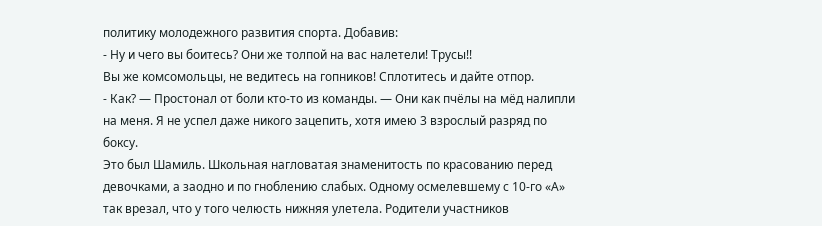политику молодежного развития спорта. Добавив:
- Ну и чего вы боитесь? Они же толпой на вас налетели! Трусы!!
Вы же комсомольцы, не ведитесь на гопников! Сплотитесь и дайте отпор.
- Как? — Простонал от боли кто-то из команды. — Они как пчёлы на мёд налипли на меня. Я не успел даже никого зацепить, хотя имею 3 взрослый разряд по боксу.
Это был Шамиль. Школьная нагловатая знаменитость по красованию перед девочками, а заодно и по гноблению слабых. Одному осмелевшему с 10-го «А» так врезал, что у того челюсть нижняя улетела. Родители участников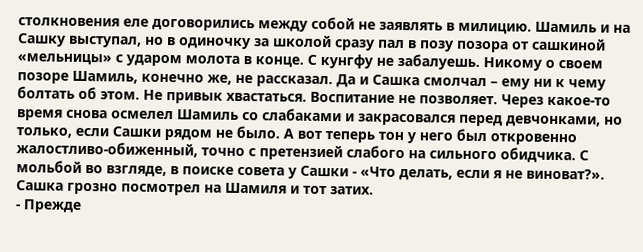столкновения еле договорились между собой не заявлять в милицию. Шамиль и на Сашку выступал, но в одиночку за школой сразу пал в позу позора от сашкиной «мельницы» с ударом молота в конце. С кунгфу не забалуешь. Никому о своем позоре Шамиль, конечно же, не рассказал. Да и Сашка смолчал – ему ни к чему болтать об этом. Не привык хвастаться. Воспитание не позволяет. Через какое-то время снова осмелел Шамиль со слабаками и закрасовался перед девчонками, но только, если Сашки рядом не было. А вот теперь тон у него был откровенно жалостливо-обиженный, точно с претензией слабого на сильного обидчика. С мольбой во взгляде, в поиске совета у Сашки - «Что делать, если я не виноват?».
Сашка грозно посмотрел на Шамиля и тот затих.
- Прежде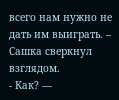всего нам нужно не дать им выиграть. – Сашка сверкнул взглядом.
- Как? —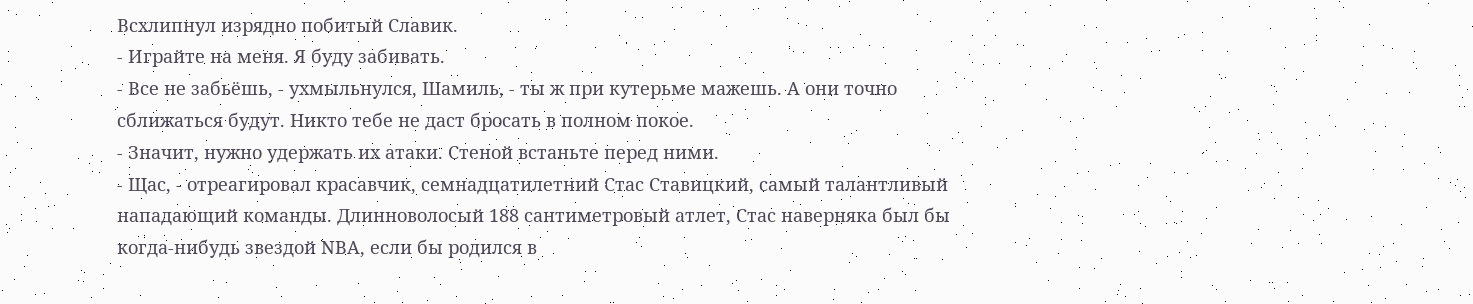Всхлипнул изрядно побитый Славик.
- Играйте на меня. Я буду забивать.
- Все не забьёшь, - ухмыльнулся, Шамиль, - ты ж при кутерьме мажешь. А они точно сближаться будут. Никто тебе не даст бросать в полном покое.
- Значит, нужно удержать их атаки. Стеной встаньте перед ними.
- Щас, - отреагировал красавчик, семнадцатилетний Стас Ставицкий, самый талантливый нападающий команды. Длинноволосый 188 сантиметровый атлет, Стас наверняка был бы когда-нибудь звездой NBА, если бы родился в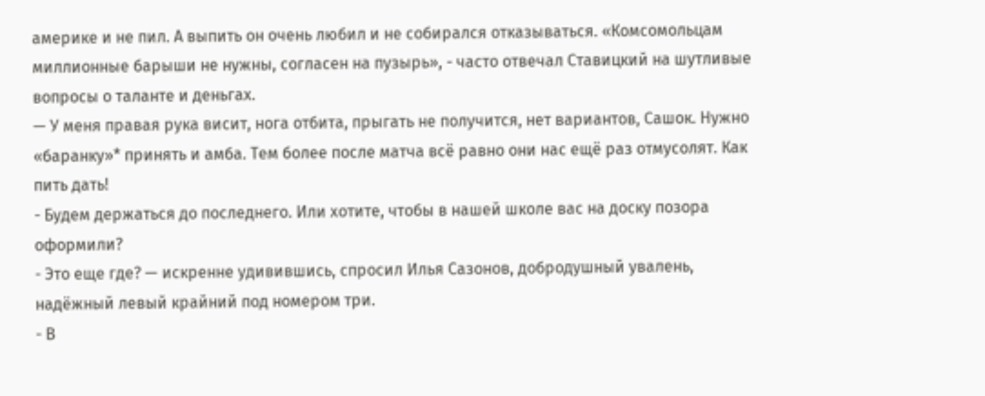америке и не пил. А выпить он очень любил и не собирался отказываться. «Комсомольцам миллионные барыши не нужны, согласен на пузырь», - часто отвечал Ставицкий на шутливые вопросы о таланте и деньгах.
— У меня правая рука висит, нога отбита, прыгать не получится, нет вариантов, Сашок. Нужно «баранку»* принять и амба. Тем более после матча всё равно они нас ещё раз отмусолят. Как пить дать!
- Будем держаться до последнего. Или хотите, чтобы в нашей школе вас на доску позора оформили?
- Это еще где? — искренне удивившись, спросил Илья Сазонов, добродушный увалень, надёжный левый крайний под номером три.
- В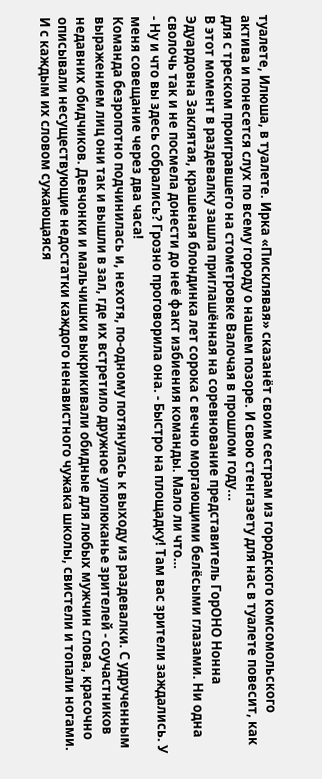туалете, Илюша, в туалете. Ирка «Писклявая» сказанёт своим сестрам из городского комсомольского актива и понесется слух по всему городу о нашем позоре. И свою стенгазету для нас в туалете повесит, как для с треском проигравшего на стометровке Валочая в прошлом году...
В этот момент в раздевалку зашла приглашённая на соревнование представитель ГорОНО Нонна Эдуардовна Заклятая, крашеная блондинка лет сорока с вечно моргающими белёсыми глазами. Ни одна сволочь так и не посмела донести до неё факт избиения команды. Мало ли что…
- Ну и что вы здесь собрались? Грозно проговорила она. - Быстро на площадку! Там вас зрители заждались. У меня совещание через два часа!
Команда безропотно подчинилась и, нехотя, по-одному потянулась к выходу из раздевалки. С удрученным выражением лиц они так и вышли в зал, где их встретило дружное улюлюканье зрителей - соучастников недавних обидчиков. Девчонки и мальчишки выкрикивали обидные для любых мужчин слова, красочно описывали несуществующие недостатки каждого ненавистного чужака школы, свистели и топали ногами. И с каждым их словом сужающаяся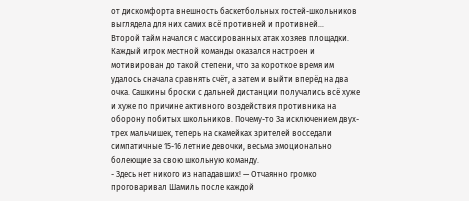от дискомфорта внешность баскетбольных гостей-школьников выглядела для них самих всё противней и противней…
Второй тайм начался с массированных атак хозяев площадки. Каждый игрок местной команды оказался настроен и мотивирован до такой степени, что за короткое время им удалось сначала сравнять счёт, а затем и выйти вперёд на два очка. Сашкины броски с дальней дистанции получались всё хуже и хуже по причине активного воздействия противника на оборону побитых школьников. Почему-то За исключением двух-трех мальчишек, теперь на скамейках зрителей восседали симпатичные 15-16 летние девочки, весьма эмоционально болеющие за свою школьную команду.
- Здесь нет никого из нападавших! — Отчаянно громко проговаривал Шамиль после каждой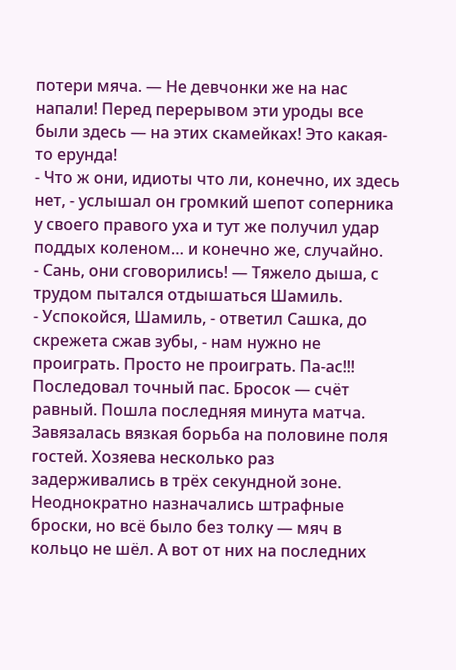потери мяча. — Не девчонки же на нас напали! Перед перерывом эти уроды все были здесь — на этих скамейках! Это какая-то ерунда!
- Что ж они, идиоты что ли, конечно, их здесь нет, - услышал он громкий шепот соперника у своего правого уха и тут же получил удар поддых коленом… и конечно же, случайно.
- Сань, они сговорились! — Тяжело дыша, с трудом пытался отдышаться Шамиль.
- Успокойся, Шамиль, - ответил Сашка, до скрежета сжав зубы, - нам нужно не проиграть. Просто не проиграть. Па-ас!!!
Последовал точный пас. Бросок — счёт равный. Пошла последняя минута матча. Завязалась вязкая борьба на половине поля гостей. Хозяева несколько раз задерживались в трёх секундной зоне. Неоднократно назначались штрафные броски, но всё было без толку — мяч в кольцо не шёл. А вот от них на последних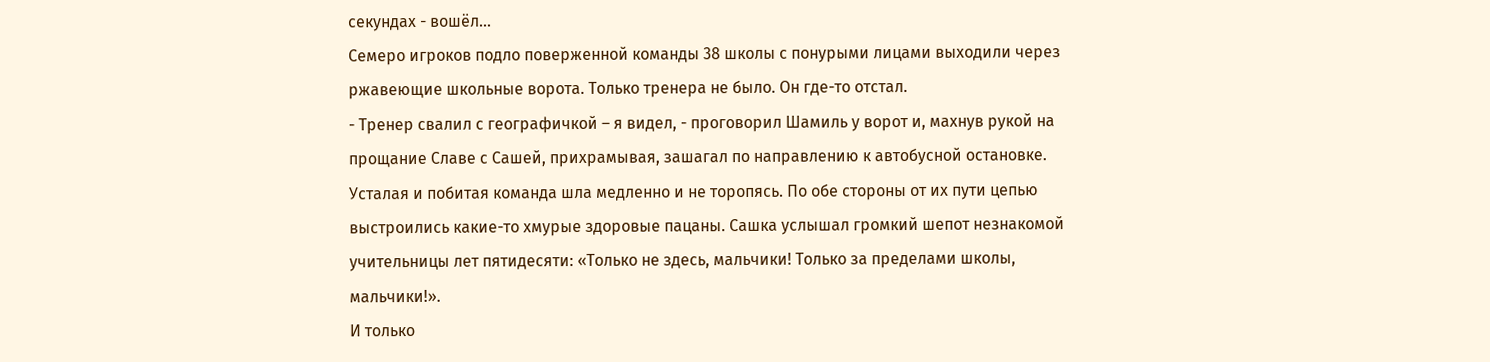секундах - вошёл…
Семеро игроков подло поверженной команды 38 школы с понурыми лицами выходили через ржавеющие школьные ворота. Только тренера не было. Он где-то отстал.
- Тренер свалил с географичкой – я видел, - проговорил Шамиль у ворот и, махнув рукой на прощание Славе с Сашей, прихрамывая, зашагал по направлению к автобусной остановке.
Усталая и побитая команда шла медленно и не торопясь. По обе стороны от их пути цепью выстроились какие-то хмурые здоровые пацаны. Сашка услышал громкий шепот незнакомой учительницы лет пятидесяти: «Только не здесь, мальчики! Только за пределами школы, мальчики!».
И только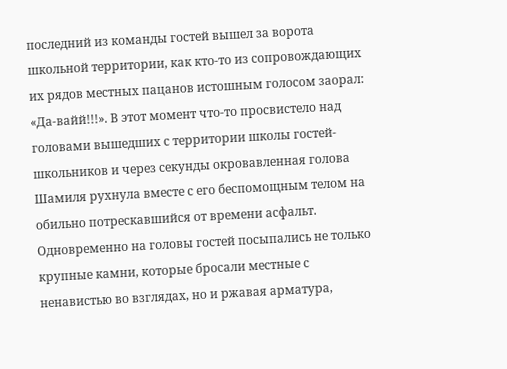последний из команды гостей вышел за ворота школьной территории, как кто-то из сопровождающих их рядов местных пацанов истошным голосом заорал: «Да-вайй!!!». В этот момент что-то просвистело над головами вышедших с территории школы гостей-школьников и через секунды окровавленная голова Шамиля рухнула вместе с его беспомощным телом на обильно потрескавшийся от времени асфальт. Одновременно на головы гостей посыпались не только крупные камни, которые бросали местные с ненавистью во взглядах, но и ржавая арматура,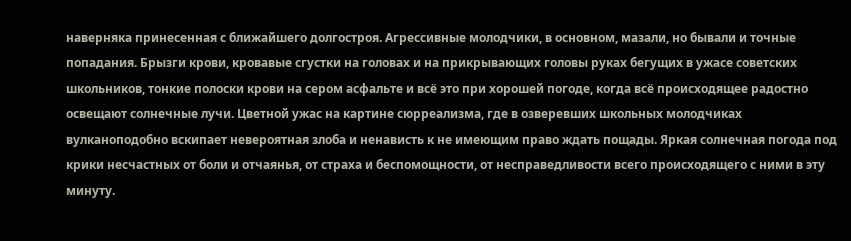наверняка принесенная с ближайшего долгостроя. Агрессивные молодчики, в основном, мазали, но бывали и точные попадания. Брызги крови, кровавые сгустки на головах и на прикрывающих головы руках бегущих в ужасе советских школьников, тонкие полоски крови на сером асфальте и всё это при хорошей погоде, когда всё происходящее радостно освещают солнечные лучи. Цветной ужас на картине сюрреализма, где в озверевших школьных молодчиках вулканоподобно вскипает невероятная злоба и ненависть к не имеющим право ждать пощады. Яркая солнечная погода под крики несчастных от боли и отчаянья, от страха и беспомощности, от несправедливости всего происходящего с ними в эту минуту.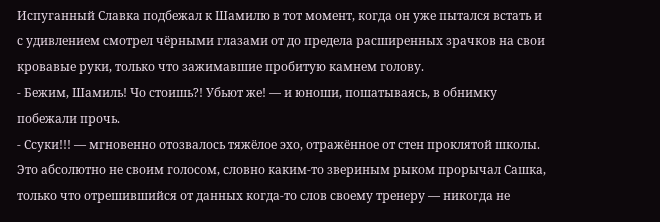Испуганный Славка подбежал к Шамилю в тот момент, когда он уже пытался встать и с удивлением смотрел чёрными глазами от до предела расширенных зрачков на свои кровавые руки, только что зажимавшие пробитую камнем голову.
- Бежим, Шамиль! Чо стоишь?! Убьют же! — и юноши, пошатываясь, в обнимку побежали прочь.
- Ссуки!!! — мгновенно отозвалось тяжёлое эхо, отражённое от стен проклятой школы. Это абсолютно не своим голосом, словно каким-то звериным рыком прорычал Сашка, только что отрешившийся от данных когда-то слов своему тренеру — никогда не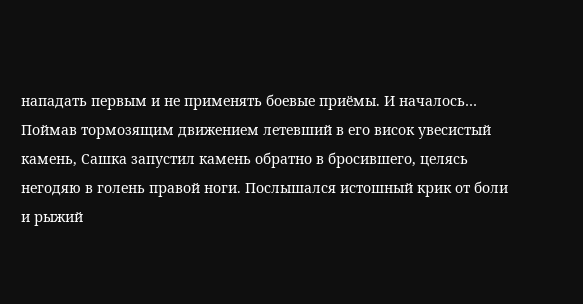нападать первым и не применять боевые приёмы. И началось…
Поймав тормозящим движением летевший в его висок увесистый камень, Сашка запустил камень обратно в бросившего, целясь негодяю в голень правой ноги. Послышался истошный крик от боли и рыжий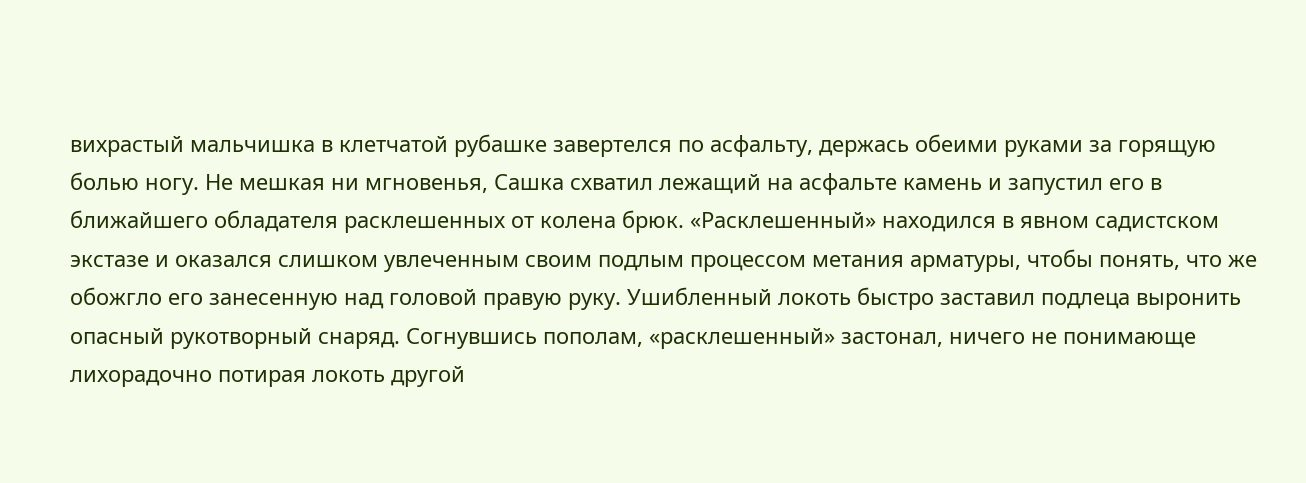вихрастый мальчишка в клетчатой рубашке завертелся по асфальту, держась обеими руками за горящую болью ногу. Не мешкая ни мгновенья, Сашка схватил лежащий на асфальте камень и запустил его в ближайшего обладателя расклешенных от колена брюк. «Расклешенный» находился в явном садистском экстазе и оказался слишком увлеченным своим подлым процессом метания арматуры, чтобы понять, что же обожгло его занесенную над головой правую руку. Ушибленный локоть быстро заставил подлеца выронить опасный рукотворный снаряд. Согнувшись пополам, «расклешенный» застонал, ничего не понимающе лихорадочно потирая локоть другой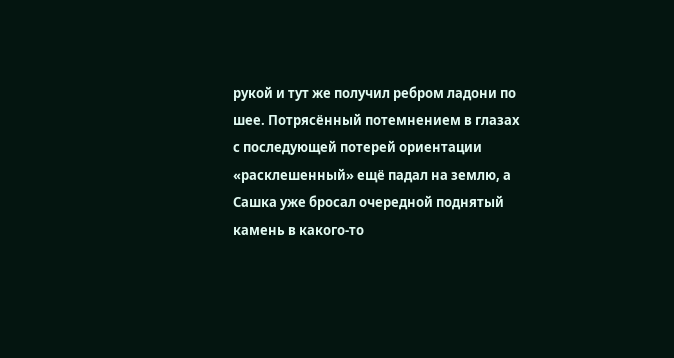рукой и тут же получил ребром ладони по шее. Потрясённый потемнением в глазах с последующей потерей ориентации «расклешенный» ещё падал на землю, а Сашка уже бросал очередной поднятый камень в какого-то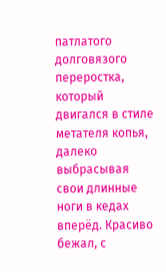патлатого долговязого переростка, который двигался в стиле метателя копья, далеко выбрасывая свои длинные ноги в кедах вперёд. Красиво бежал, с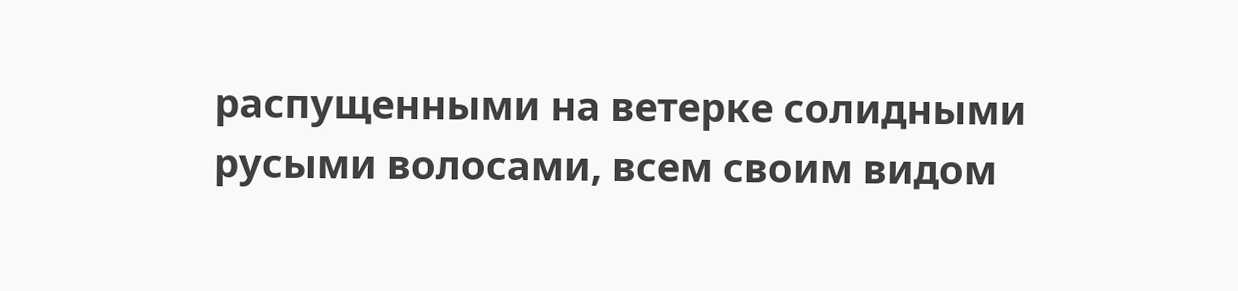распущенными на ветерке солидными русыми волосами, всем своим видом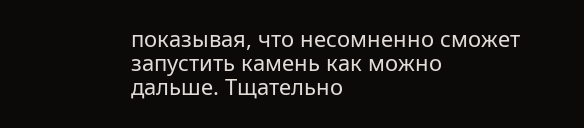показывая, что несомненно сможет запустить камень как можно дальше. Тщательно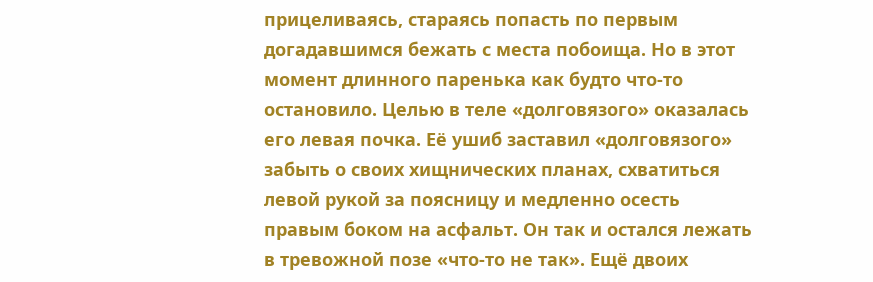прицеливаясь, стараясь попасть по первым догадавшимся бежать с места побоища. Но в этот момент длинного паренька как будто что-то остановило. Целью в теле «долговязого» оказалась его левая почка. Её ушиб заставил «долговязого» забыть о своих хищнических планах, схватиться левой рукой за поясницу и медленно осесть правым боком на асфальт. Он так и остался лежать в тревожной позе «что-то не так». Ещё двоих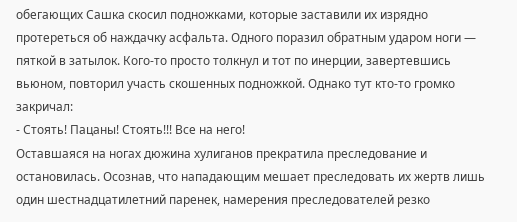обегающих Сашка скосил подножками, которые заставили их изрядно протереться об наждачку асфальта. Одного поразил обратным ударом ноги — пяткой в затылок. Кого-то просто толкнул и тот по инерции, завертевшись вьюном, повторил участь скошенных подножкой. Однако тут кто-то громко закричал:
- Стоять! Пацаны! Стоять!!! Все на него!
Оставшаяся на ногах дюжина хулиганов прекратила преследование и остановилась. Осознав, что нападающим мешает преследовать их жертв лишь один шестнадцатилетний паренек, намерения преследователей резко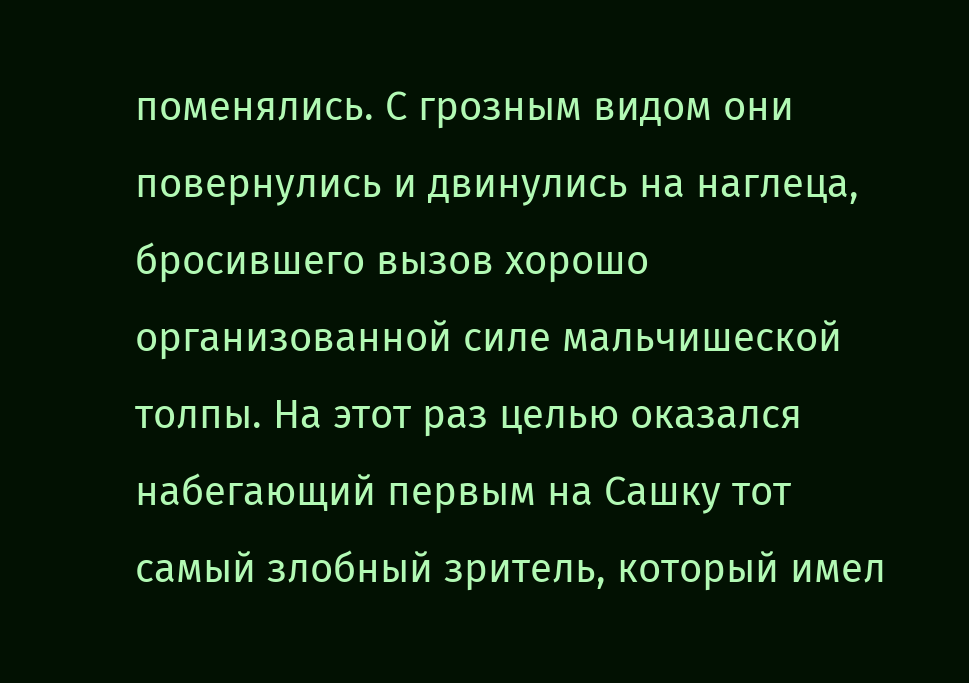поменялись. С грозным видом они повернулись и двинулись на наглеца, бросившего вызов хорошо организованной силе мальчишеской толпы. На этот раз целью оказался набегающий первым на Сашку тот самый злобный зритель, который имел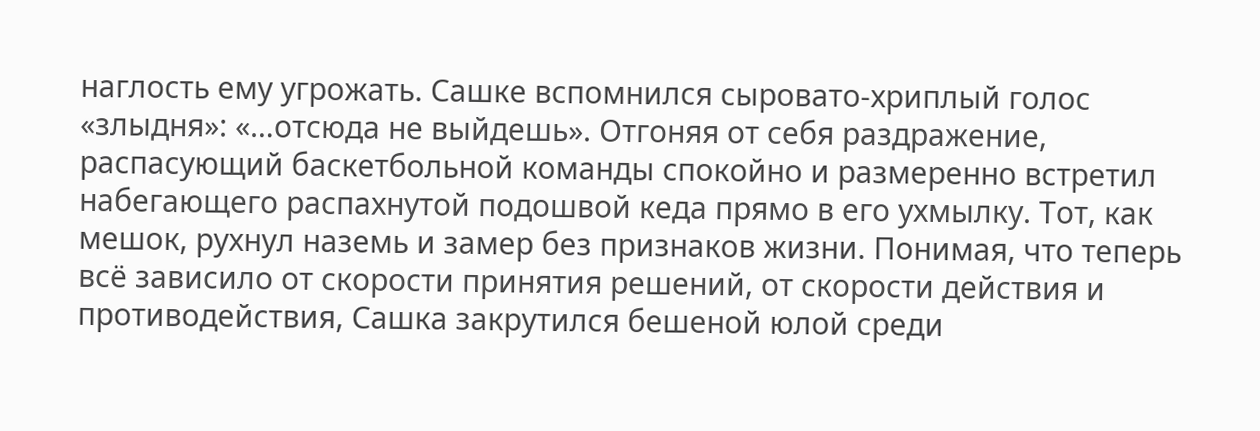наглость ему угрожать. Сашке вспомнился сыровато-хриплый голос «злыдня»: «…отсюда не выйдешь». Отгоняя от себя раздражение, распасующий баскетбольной команды спокойно и размеренно встретил набегающего распахнутой подошвой кеда прямо в его ухмылку. Тот, как мешок, рухнул наземь и замер без признаков жизни. Понимая, что теперь всё зависило от скорости принятия решений, от скорости действия и противодействия, Сашка закрутился бешеной юлой среди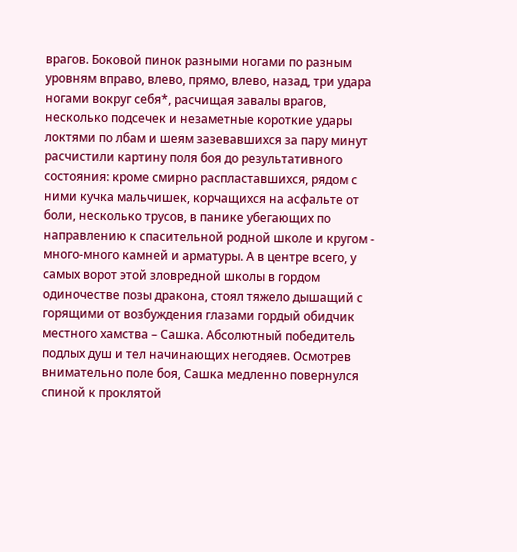врагов. Боковой пинок разными ногами по разным уровням вправо, влево, прямо, влево, назад, три удара ногами вокруг себя*, расчищая завалы врагов, несколько подсечек и незаметные короткие удары локтями по лбам и шеям зазевавшихся за пару минут расчистили картину поля боя до результативного состояния: кроме смирно распластавшихся, рядом с ними кучка мальчишек, корчащихся на асфальте от боли, несколько трусов, в панике убегающих по направлению к спасительной родной школе и кругом - много-много камней и арматуры. А в центре всего, у самых ворот этой зловредной школы в гордом одиночестве позы дракона, стоял тяжело дышащий с горящими от возбуждения глазами гордый обидчик местного хамства – Сашка. Абсолютный победитель подлых душ и тел начинающих негодяев. Осмотрев внимательно поле боя, Сашка медленно повернулся спиной к проклятой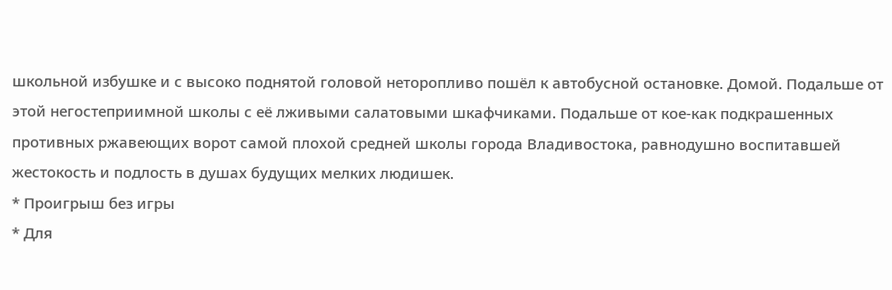школьной избушке и с высоко поднятой головой неторопливо пошёл к автобусной остановке. Домой. Подальше от этой негостеприимной школы с её лживыми салатовыми шкафчиками. Подальше от кое-как подкрашенных противных ржавеющих ворот самой плохой средней школы города Владивостока, равнодушно воспитавшей жестокость и подлость в душах будущих мелких людишек.
* Проигрыш без игры
* Для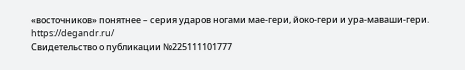«восточников» понятнее – серия ударов ногами мае-гери, йоко-гери и ура-маваши-гери.
https://degandr.ru/
Свидетельство о публикации №225111101777